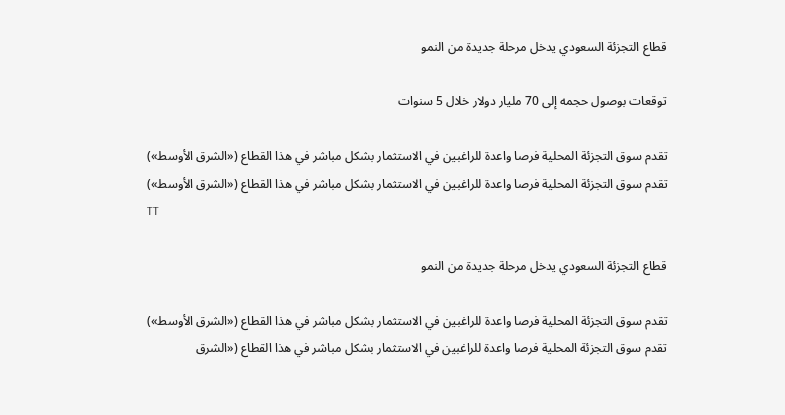قطاع التجزئة السعودي يدخل مرحلة جديدة من النمو

توقعات بوصول حجمه إلى 70 مليار دولار خلال 5 سنوات

تقدم سوق التجزئة المحلية فرصا واعدة للراغبين في الاستثمار بشكل مباشر في هذا القطاع («الشرق الأوسط»)
تقدم سوق التجزئة المحلية فرصا واعدة للراغبين في الاستثمار بشكل مباشر في هذا القطاع («الشرق الأوسط»)
TT

قطاع التجزئة السعودي يدخل مرحلة جديدة من النمو

تقدم سوق التجزئة المحلية فرصا واعدة للراغبين في الاستثمار بشكل مباشر في هذا القطاع («الشرق الأوسط»)
تقدم سوق التجزئة المحلية فرصا واعدة للراغبين في الاستثمار بشكل مباشر في هذا القطاع («الشرق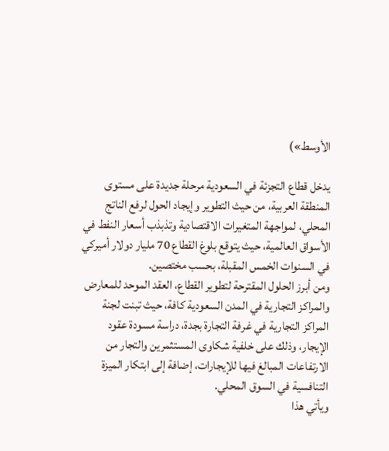الأوسط»)

يدخل قطاع التجزئة في السعودية مرحلة جديدة على مستوى المنطقة العربية، من حيث التطوير وإيجاد الحول لرفع الناتج المحلي، لمواجهة المتغيرات الاقتصادية وتذبذب أسعار النفط في الأسواق العالمية، حيث يتوقع بلوغ القطاع 70 مليار دولار أميركي في السنوات الخمس المقبلة، بحسب مختصين.
ومن أبرز الحلول المقترحة لتطوير القطاع، العقد الموحد للمعارض والمراكز التجارية في المدن السعودية كافة، حيث تبنت لجنة المراكز التجارية في غرفة التجارة بجدة، دراسة مسودة عقود الإيجار، وذلك على خلفية شكاوى المستثمرين والتجار من الارتفاعات المبالغ فيها للإيجارات، إضافة إلى ابتكار الميزة التنافسية في السوق المحلي.
ويأتي هذا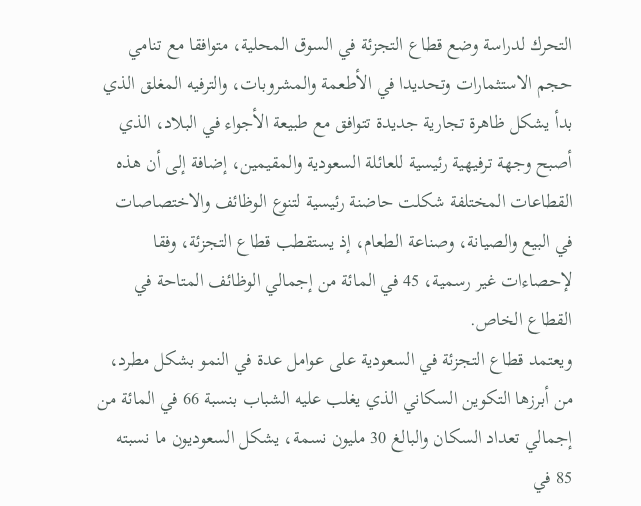التحرك لدراسة وضع قطاع التجزئة في السوق المحلية، متوافقا مع تنامي حجم الاستثمارات وتحديدا في الأطعمة والمشروبات، والترفيه المغلق الذي بدأ يشكل ظاهرة تجارية جديدة تتوافق مع طبيعة الأجواء في البلاد، الذي أصبح وجهة ترفيهية رئيسية للعائلة السعودية والمقيمين، إضافة إلى أن هذه القطاعات المختلفة شكلت حاضنة رئيسية لتنوع الوظائف والاختصاصات في البيع والصيانة، وصناعة الطعام، إذ يستقطب قطاع التجزئة، وفقا لإحصاءات غير رسمية، 45 في المائة من إجمالي الوظائف المتاحة في القطاع الخاص.
ويعتمد قطاع التجزئة في السعودية على عوامل عدة في النمو بشكل مطرد، من أبرزها التكوين السكاني الذي يغلب عليه الشباب بنسبة 66 في المائة من إجمالي تعداد السكان والبالغ 30 مليون نسمة، يشكل السعوديون ما نسبته 85 في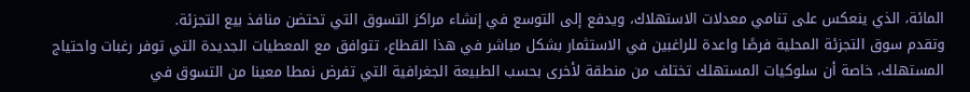المائة، الذي ينعكس على تنامي معدلات الاستهلاك، ويدفع إلى التوسع في إنشاء مراكز التسوق التي تحتضن منافذ بيع التجزئة.
وتقدم سوق التجزئة المحلية فرصًا واعدة للراغبين في الاستثمار بشكل مباشر في هذا القطاع، تتوافق مع المعطيات الجديدة التي توفر رغبات واحتياج المستهلك، خاصة أن سلوكيات المستهلك تختلف من منطقة لأخرى بحسب الطبيعة الجغرافية التي تفرض نمطا معينا من التسوق في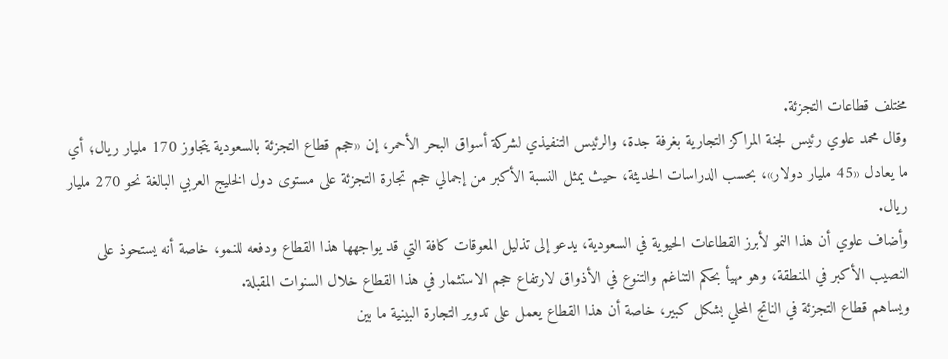مختلف قطاعات التجزئة.
وقال محمد علوي رئيس لجنة المراكز التجارية بغرفة جدة، والرئيس التنفيذي لشركة أسواق البحر الأحمر، إن «حجم قطاع التجزئة بالسعودية يتجاوز 170 مليار ريال؛ أي ما يعادل «45 مليار دولار»، بحسب الدراسات الحديثة، حيث يمثل النسبة الأكبر من إجمالي حجم تجارة التجزئة على مستوى دول الخليج العربي البالغة نحو 270 مليار ريال.
وأضاف علوي أن هذا النمو لأبرز القطاعات الحيوية في السعودية، يدعو إلى تذليل المعوقات كافة التي قد يواجهها هذا القطاع ودفعه للنمو، خاصة أنه يستحوذ على النصيب الأكبر في المنطقة، وهو مهيأ بحكم التناغم والتنوع في الأذواق لارتفاع حجم الاستثمار في هذا القطاع خلال السنوات المقبلة.
ويساهم قطاع التجزئة في الناتج المحلي بشكل كبير، خاصة أن هذا القطاع يعمل على تدوير التجارة البينية ما بين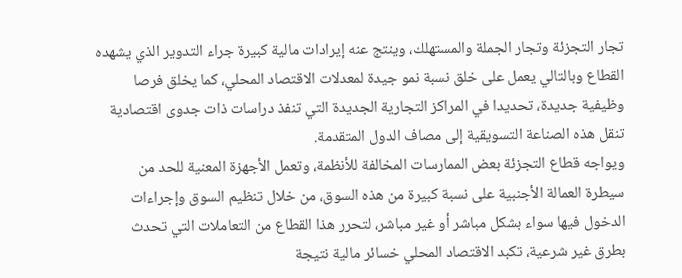تجار التجزئة وتجار الجملة والمستهلك، وينتج عنه إيرادات مالية كبيرة جراء التدوير الذي يشهده القطاع وبالتالي يعمل على خلق نسبة نمو جيدة لمعدلات الاقتصاد المحلي، كما يخلق فرصا وظيفية جديدة، تحديدا في المراكز التجارية الجديدة التي تنفذ دراسات ذات جدوى اقتصادية تنقل هذه الصناعة التسويقية إلى مصاف الدول المتقدمة.
ويواجه قطاع التجزئة بعض الممارسات المخالفة للأنظمة، وتعمل الأجهزة المعنية للحد من سيطرة العمالة الأجنبية على نسبة كبيرة من هذه السوق، من خلال تنظيم السوق وإجراءات الدخول فيها سواء بشكل مباشر أو غير مباشر، لتحرر هذا القطاع من التعاملات التي تحدث بطرق غير شرعية، تكبد الاقتصاد المحلي خسائر مالية نتيجة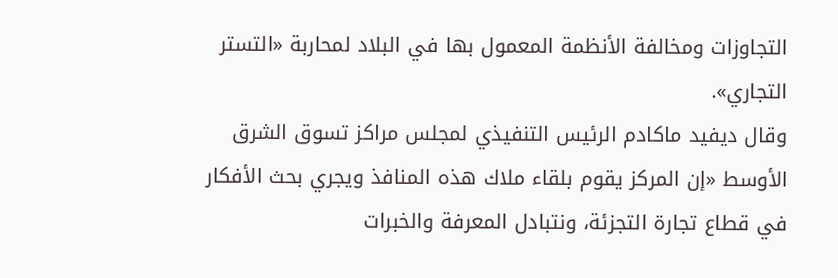التجاوزات ومخالفة الأنظمة المعمول بها في البلاد لمحاربة «التستر التجاري».
وقال ديفيد ماكادم الرئيس التنفيذي لمجلس مراكز تسوق الشرق الأوسط «إن المركز يقوم بلقاء ملاك هذه المنافذ ويجري بحث الأفكار في قطاع تجارة التجزئة، ونتبادل المعرفة والخبرات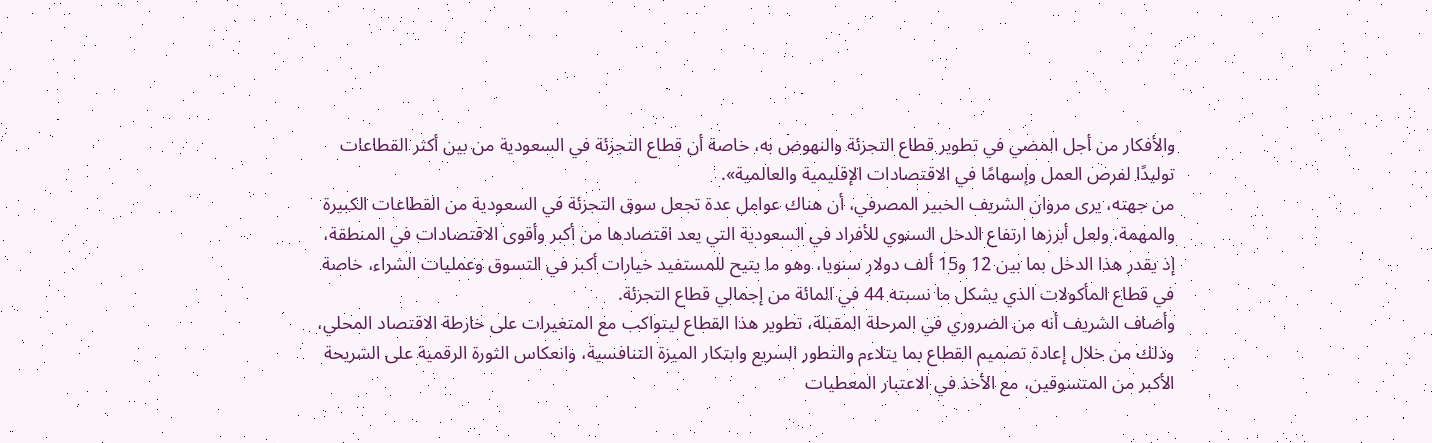والأفكار من أجل المضي في تطوير قطاع التجزئة والنهوض به، خاصة أن قطاع التجزئة في السعودية من بين أكثر القطاعات توليدًا لفرص العمل وإسهامًا في الاقتصادات الإقليمية والعالمية».
من جهته، يرى مروان الشريف الخبير المصرفي، أن هناك عوامل عدة تجعل سوق التجزئة في السعودية من القطاعات الكبيرة والمهمة، ولعل أبرزها ارتفاع الدخل السنوي للأفراد في السعودية التي يعد اقتصادها من أكبر وأقوى الاقتصادات في المنطقة، إذ يقدر هذا الدخل بما بين 12 و15 ألف دولار سنويا، وهو ما يتيح للمستفيد خيارات أكبر في التسوق وعمليات الشراء، خاصة في قطاع المأكولات الذي يشكل ما نسبته 44 في المائة من إجمالي قطاع التجزئة.
وأضاف الشريف أنه من الضروري في المرحلة المقبلة، تطوير هذا القطاع ليتواكب مع المتغيرات على خارطة الاقتصاد المحلي، وذلك من خلال إعادة تصميم القطاع بما يتلاءم والتطور السريع وابتكار الميزة التنافسية، وانعكاس الثورة الرقمية على الشريحة الأكبر من المتسوقين، مع الأخذ في الاعتبار المعطيات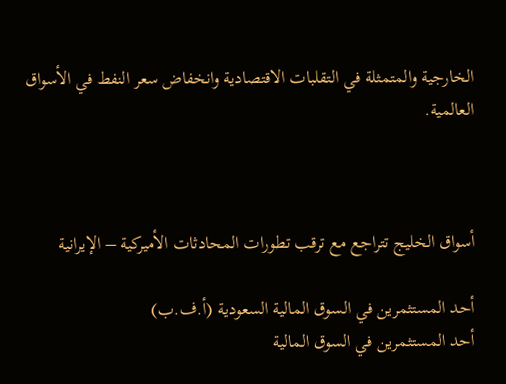الخارجية والمتمثلة في التقلبات الاقتصادية وانخفاض سعر النفط في الأسواق العالمية.



أسواق الخليج تتراجع مع ترقب تطورات المحادثات الأميركية – الإيرانية

أحد المستثمرين في السوق المالية السعودية (أ.ف.ب)
أحد المستثمرين في السوق المالية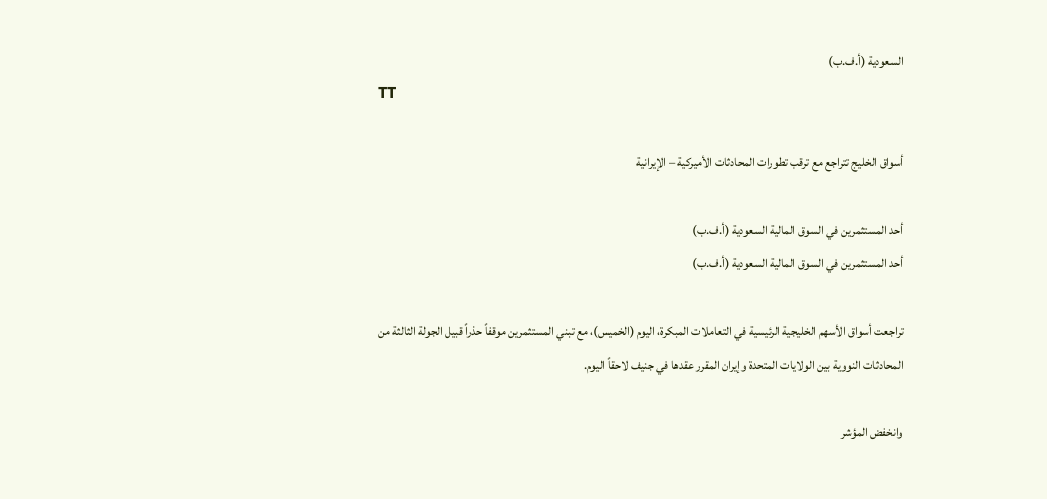السعودية (أ.ف.ب)
TT

أسواق الخليج تتراجع مع ترقب تطورات المحادثات الأميركية – الإيرانية

أحد المستثمرين في السوق المالية السعودية (أ.ف.ب)
أحد المستثمرين في السوق المالية السعودية (أ.ف.ب)

تراجعت أسواق الأسهم الخليجية الرئيسية في التعاملات المبكرة، اليوم (الخميس)، مع تبني المستثمرين موقفاً حذراً قبيل الجولة الثالثة من المحادثات النووية بين الولايات المتحدة وإيران المقرر عقدها في جنيف لاحقاً اليوم.

وانخفض المؤشر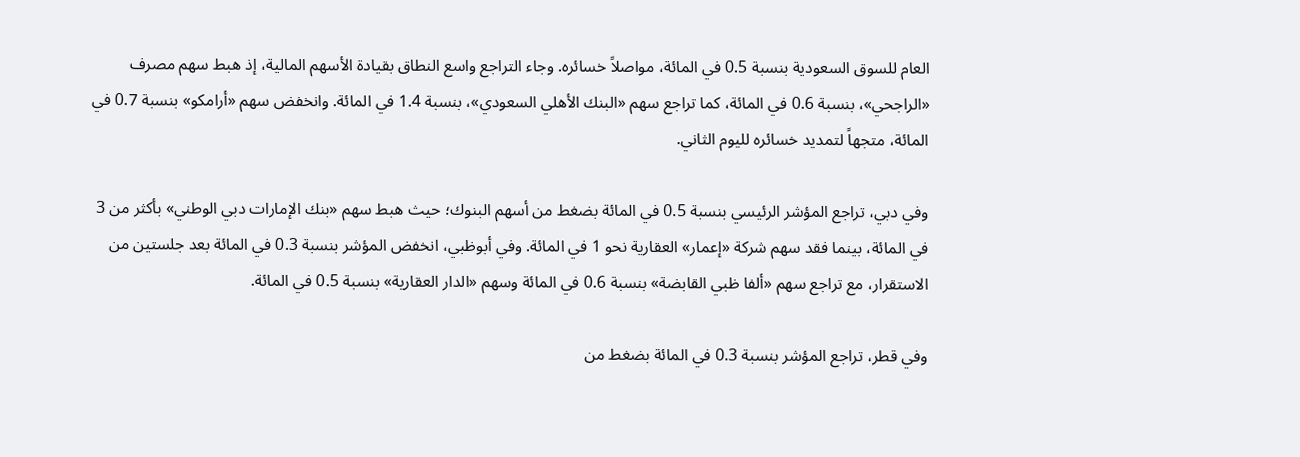العام للسوق السعودية بنسبة 0.5 في المائة، مواصلاً خسائره. وجاء التراجع واسع النطاق بقيادة الأسهم المالية، إذ هبط سهم مصرف «الراجحي»، بنسبة 0.6 في المائة، كما تراجع سهم «البنك الأهلي السعودي»، بنسبة 1.4 في المائة. وانخفض سهم «أرامكو» بنسبة 0.7 في المائة، متجهاً لتمديد خسائره لليوم الثاني.

وفي دبي، تراجع المؤشر الرئيسي بنسبة 0.5 في المائة بضغط من أسهم البنوك؛ حيث هبط سهم «بنك الإمارات دبي الوطني» بأكثر من 3 في المائة، بينما فقد سهم شركة «إعمار» العقارية نحو 1 في المائة. وفي أبوظبي، انخفض المؤشر بنسبة 0.3 في المائة بعد جلستين من الاستقرار، مع تراجع سهم «ألفا ظبي القابضة» بنسبة 0.6 في المائة وسهم «الدار العقارية» بنسبة 0.5 في المائة.

وفي قطر، تراجع المؤشر بنسبة 0.3 في المائة بضغط من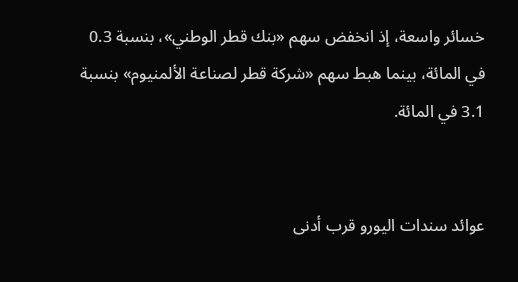خسائر واسعة، إذ انخفض سهم «بنك قطر الوطني»، بنسبة 0.3 في المائة، بينما هبط سهم «شركة قطر لصناعة الألمنيوم» بنسبة 3.1 في المائة.


عوائد سندات اليورو قرب أدنى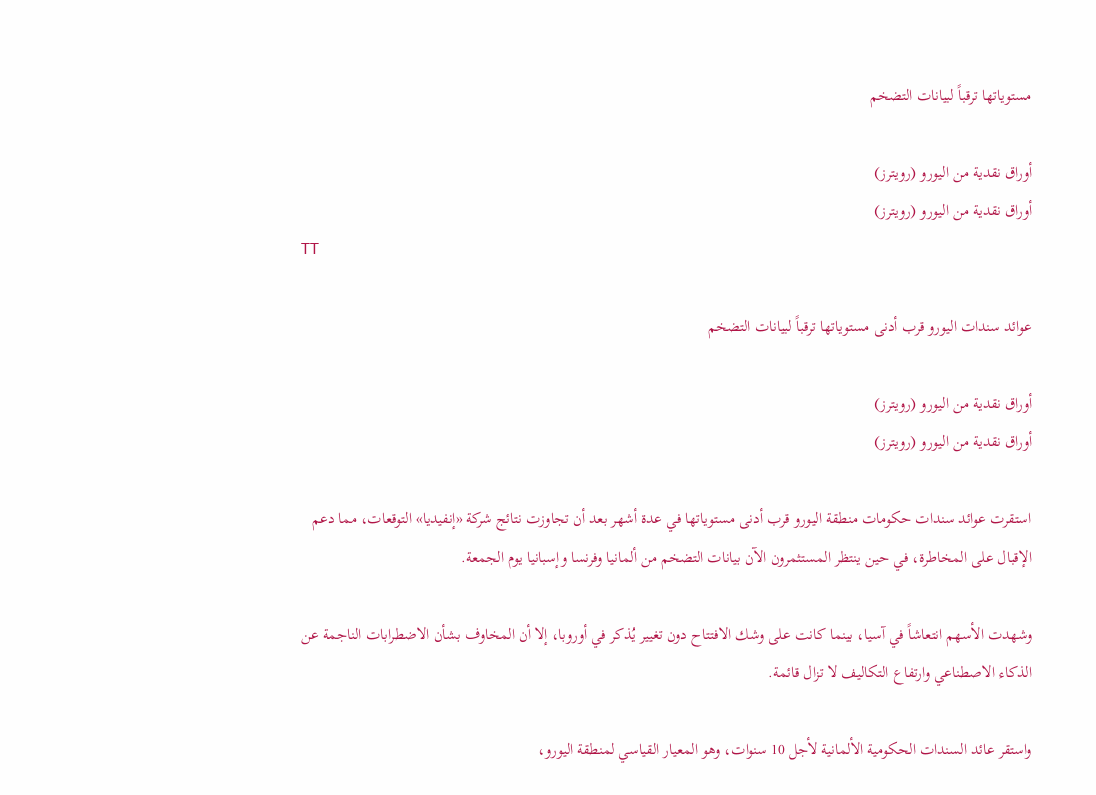مستوياتها ترقباً لبيانات التضخم

أوراق نقدية من اليورو (رويترز)
أوراق نقدية من اليورو (رويترز)
TT

عوائد سندات اليورو قرب أدنى مستوياتها ترقباً لبيانات التضخم

أوراق نقدية من اليورو (رويترز)
أوراق نقدية من اليورو (رويترز)

استقرت عوائد سندات حكومات منطقة اليورو قرب أدنى مستوياتها في عدة أشهر بعد أن تجاوزت نتائج شركة «إنفيديا» التوقعات، مما دعم الإقبال على المخاطرة، في حين ينتظر المستثمرون الآن بيانات التضخم من ألمانيا وفرنسا وإسبانيا يوم الجمعة.

وشهدت الأسهم انتعاشاً في آسيا، بينما كانت على وشك الافتتاح دون تغيير يُذكر في أوروبا، إلا أن المخاوف بشأن الاضطرابات الناجمة عن الذكاء الاصطناعي وارتفاع التكاليف لا تزال قائمة.

واستقر عائد السندات الحكومية الألمانية لأجل 10 سنوات، وهو المعيار القياسي لمنطقة اليورو،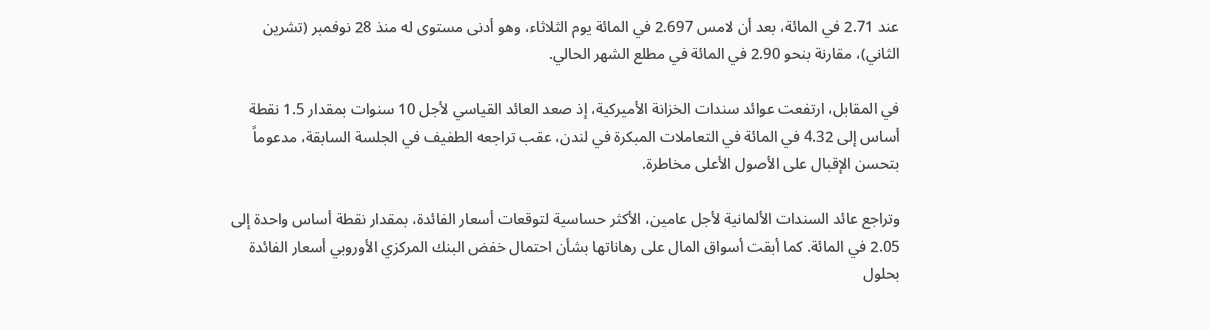عند 2.71 في المائة، بعد أن لامس 2.697 في المائة يوم الثلاثاء، وهو أدنى مستوى له منذ 28 نوفمبر (تشرين الثاني)، مقارنة بنحو 2.90 في المائة في مطلع الشهر الحالي.

في المقابل، ارتفعت عوائد سندات الخزانة الأميركية، إذ صعد العائد القياسي لأجل 10 سنوات بمقدار 1.5 نقطة أساس إلى 4.32 في المائة في التعاملات المبكرة في لندن، عقب تراجعه الطفيف في الجلسة السابقة، مدعوماً بتحسن الإقبال على الأصول الأعلى مخاطرة.

وتراجع عائد السندات الألمانية لأجل عامين، الأكثر حساسية لتوقعات أسعار الفائدة، بمقدار نقطة أساس واحدة إلى 2.05 في المائة. كما أبقت أسواق المال على رهاناتها بشأن احتمال خفض البنك المركزي الأوروبي أسعار الفائدة بحلول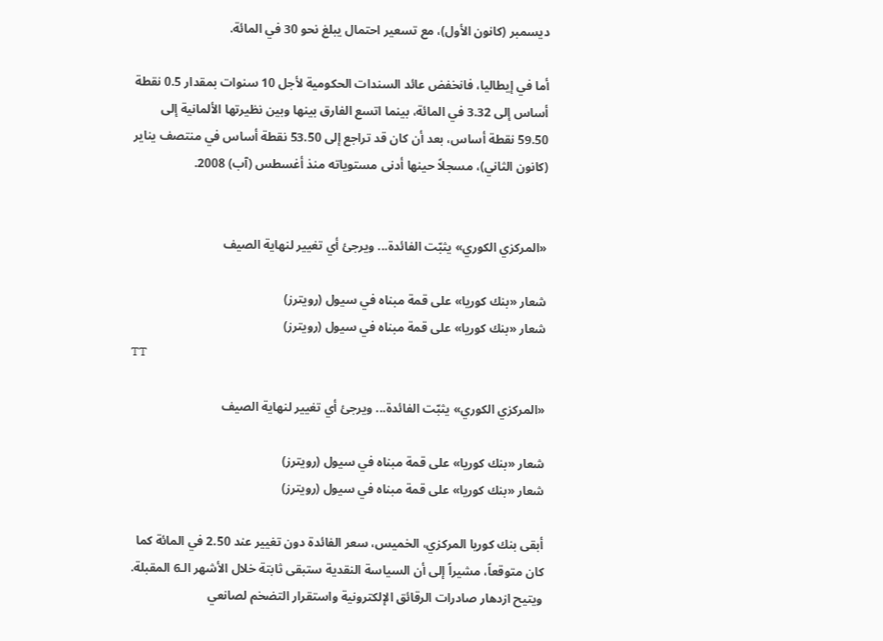ديسمبر (كانون الأول)، مع تسعير احتمال يبلغ نحو 30 في المائة.

أما في إيطاليا، فانخفض عائد السندات الحكومية لأجل 10 سنوات بمقدار 0.5 نقطة أساس إلى 3.32 في المائة، بينما اتسع الفارق بينها وبين نظيرتها الألمانية إلى 59.50 نقطة أساس، بعد أن كان قد تراجع إلى 53.50 نقطة أساس في منتصف يناير (كانون الثاني)، مسجلاً حينها أدنى مستوياته منذ أغسطس (آب) 2008.


«المركزي الكوري» يثبّت الفائدة... ويرجئ أي تغيير لنهاية الصيف

شعار «بنك كوريا» على قمة مبناه في سيول (رويترز)
شعار «بنك كوريا» على قمة مبناه في سيول (رويترز)
TT

«المركزي الكوري» يثبّت الفائدة... ويرجئ أي تغيير لنهاية الصيف

شعار «بنك كوريا» على قمة مبناه في سيول (رويترز)
شعار «بنك كوريا» على قمة مبناه في سيول (رويترز)

أبقى بنك كوريا المركزي، الخميس، سعر الفائدة دون تغيير عند 2.50 في المائة كما كان متوقعاً، مشيراً إلى أن السياسة النقدية ستبقى ثابتة خلال الأشهر الـ6 المقبلة. ويتيح ازدهار صادرات الرقائق الإلكترونية واستقرار التضخم لصانعي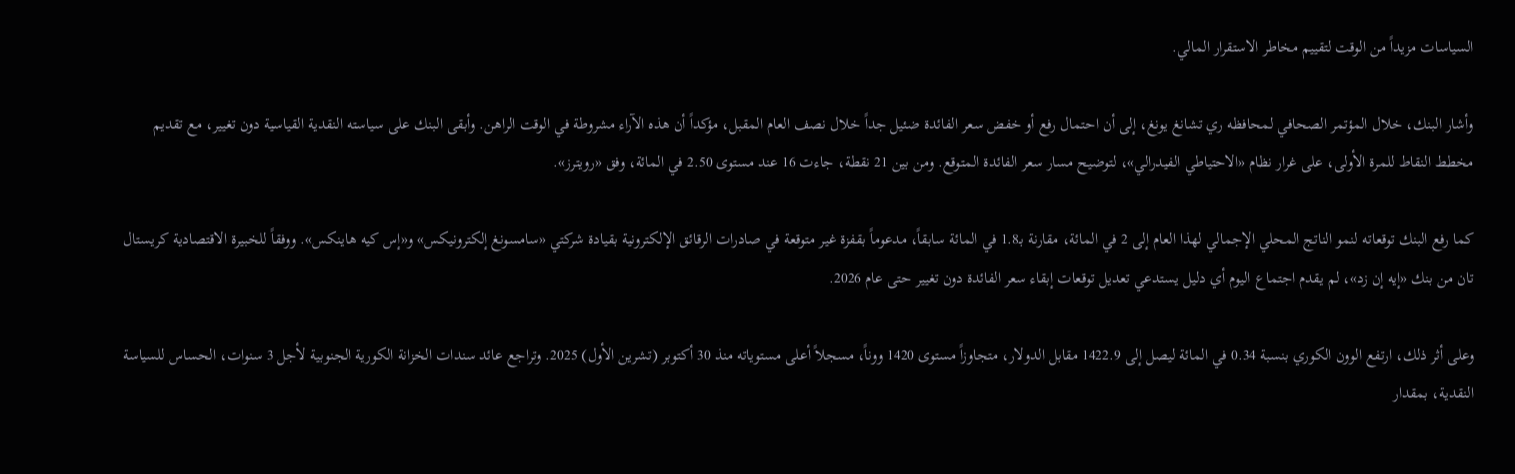السياسات مزيداً من الوقت لتقييم مخاطر الاستقرار المالي.

وأشار البنك، خلال المؤتمر الصحافي لمحافظه ري تشانغ يونغ، إلى أن احتمال رفع أو خفض سعر الفائدة ضئيل جداً خلال نصف العام المقبل، مؤكداً أن هذه الآراء مشروطة في الوقت الراهن. وأبقى البنك على سياسته النقدية القياسية دون تغيير، مع تقديم مخطط النقاط للمرة الأولى، على غرار نظام «الاحتياطي الفيدرالي»، لتوضيح مسار سعر الفائدة المتوقع. ومن بين 21 نقطة، جاءت 16 عند مستوى 2.50 في المائة، وفق «رويترز».

كما رفع البنك توقعاته لنمو الناتج المحلي الإجمالي لهذا العام إلى 2 في المائة، مقارنة بـ1.8 في المائة سابقاً، مدعوماً بقفزة غير متوقعة في صادرات الرقائق الإلكترونية بقيادة شركتي «سامسونغ إلكترونيكس» و«إس كيه هاينكس». ووفقاً للخبيرة الاقتصادية كريستال تان من بنك «إيه إن زد»، لم يقدم اجتماع اليوم أي دليل يستدعي تعديل توقعات إبقاء سعر الفائدة دون تغيير حتى عام 2026.

وعلى أثر ذلك، ارتفع الوون الكوري بنسبة 0.34 في المائة ليصل إلى 1422.9 مقابل الدولار، متجاوزاً مستوى 1420 ووناً، مسجلاً أعلى مستوياته منذ 30 أكتوبر (تشرين الأول) 2025. وتراجع عائد سندات الخزانة الكورية الجنوبية لأجل 3 سنوات، الحساس للسياسة النقدية، بمقدار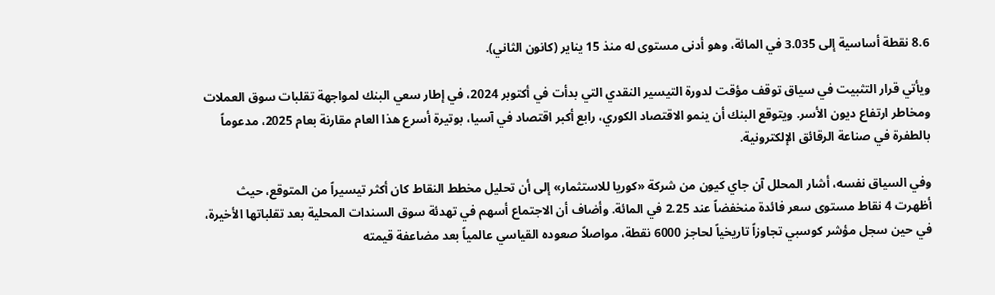8.6 نقطة أساسية إلى 3.035 في المائة، وهو أدنى مستوى له منذ 15 يناير (كانون الثاني).

ويأتي قرار التثبيت في سياق توقف مؤقت لدورة التيسير النقدي التي بدأت في أكتوبر 2024، في إطار سعي البنك لمواجهة تقلبات سوق العملات ومخاطر ارتفاع ديون الأسر. ويتوقع البنك أن ينمو الاقتصاد الكوري، رابع أكبر اقتصاد في آسيا، بوتيرة أسرع هذا العام مقارنة بعام 2025، مدعوماً بالطفرة في صناعة الرقائق الإلكترونية.

وفي السياق نفسه، أشار المحلل آن جاي كيون من شركة «كوريا للاستثمار» إلى أن تحليل مخطط النقاط كان أكثر تيسيراً من المتوقع، حيث أظهرت 4 نقاط مستوى سعر فائدة منخفضاً عند 2.25 في المائة. وأضاف أن الاجتماع أسهم في تهدئة سوق السندات المحلية بعد تقلباتها الأخيرة، في حين سجل مؤشر كوسبي تجاوزاً تاريخياً لحاجز 6000 نقطة، مواصلاً صعوده القياسي عالمياً بعد مضاعفة قيمته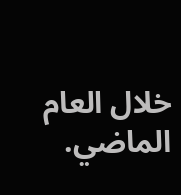خلال العام الماضي.